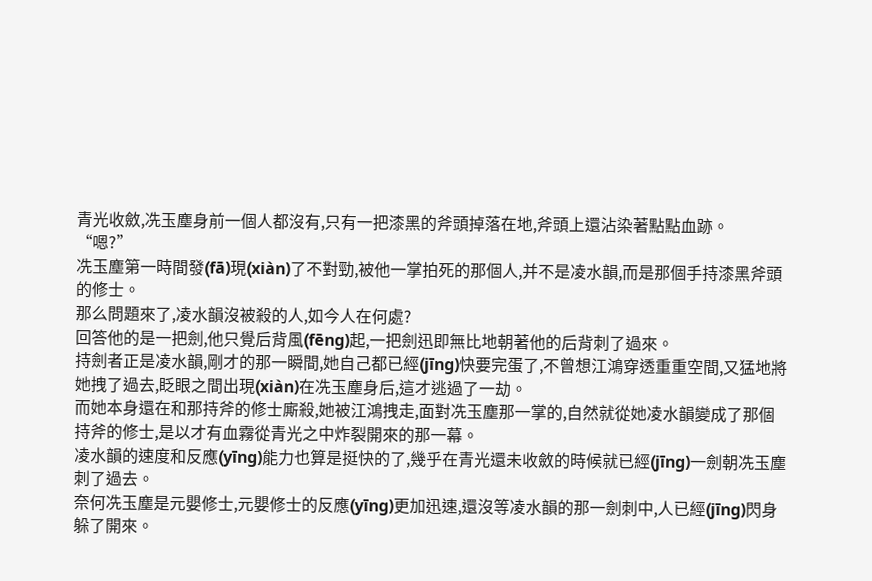青光收斂,冼玉塵身前一個人都沒有,只有一把漆黑的斧頭掉落在地,斧頭上還沾染著點點血跡。
“嗯?”
冼玉塵第一時間發(fā)現(xiàn)了不對勁,被他一掌拍死的那個人,并不是凌水韻,而是那個手持漆黑斧頭的修士。
那么問題來了,凌水韻沒被殺的人,如今人在何處?
回答他的是一把劍,他只覺后背風(fēng)起,一把劍迅即無比地朝著他的后背刺了過來。
持劍者正是凌水韻,剛才的那一瞬間,她自己都已經(jīng)快要完蛋了,不曾想江鴻穿透重重空間,又猛地將她拽了過去,眨眼之間出現(xiàn)在冼玉塵身后,這才逃過了一劫。
而她本身還在和那持斧的修士廝殺,她被江鴻拽走,面對冼玉塵那一掌的,自然就從她凌水韻變成了那個持斧的修士,是以才有血霧從青光之中炸裂開來的那一幕。
凌水韻的速度和反應(yīng)能力也算是挺快的了,幾乎在青光還未收斂的時候就已經(jīng)一劍朝冼玉塵刺了過去。
奈何冼玉塵是元嬰修士,元嬰修士的反應(yīng)更加迅速,還沒等凌水韻的那一劍刺中,人已經(jīng)閃身躲了開來。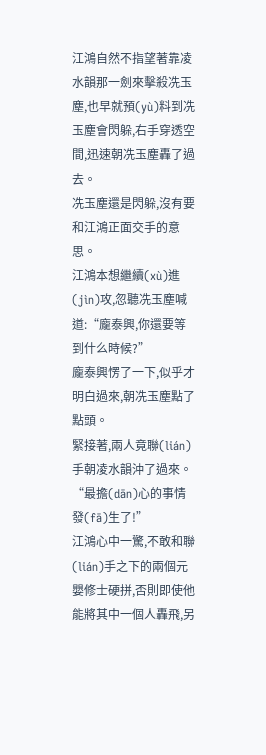江鴻自然不指望著靠凌水韻那一劍來擊殺冼玉塵,也早就預(yù)料到冼玉塵會閃躲,右手穿透空間,迅速朝冼玉塵轟了過去。
冼玉塵還是閃躲,沒有要和江鴻正面交手的意思。
江鴻本想繼續(xù)進(jìn)攻,忽聽冼玉塵喊道:“龐泰興,你還要等到什么時候?”
龐泰興愣了一下,似乎才明白過來,朝冼玉塵點了點頭。
緊接著,兩人竟聯(lián)手朝凌水韻沖了過來。
“最擔(dān)心的事情發(fā)生了!”
江鴻心中一驚,不敢和聯(lián)手之下的兩個元嬰修士硬拼,否則即使他能將其中一個人轟飛,另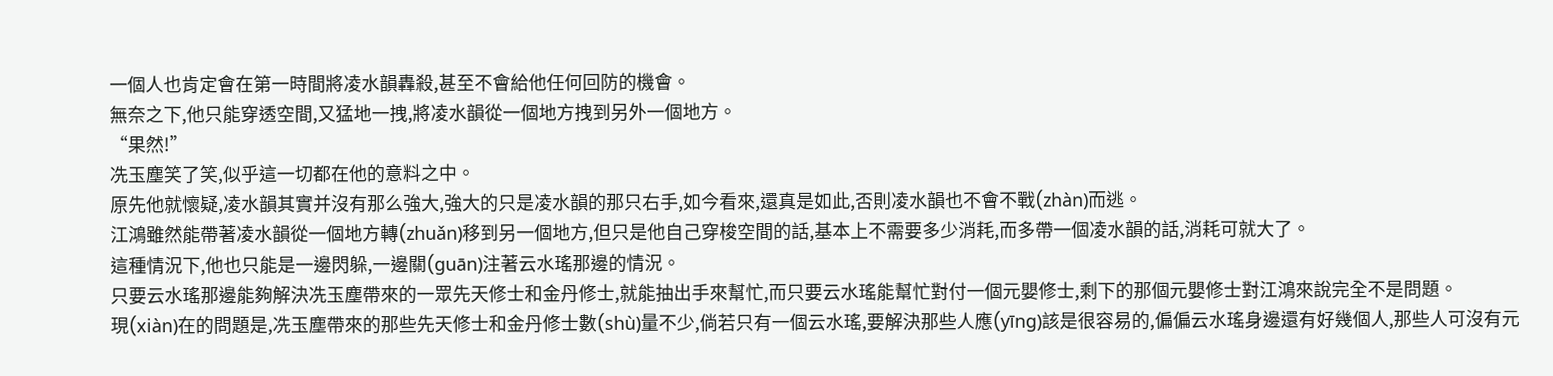一個人也肯定會在第一時間將凌水韻轟殺,甚至不會給他任何回防的機會。
無奈之下,他只能穿透空間,又猛地一拽,將凌水韻從一個地方拽到另外一個地方。
“果然!”
冼玉塵笑了笑,似乎這一切都在他的意料之中。
原先他就懷疑,凌水韻其實并沒有那么強大,強大的只是凌水韻的那只右手,如今看來,還真是如此,否則凌水韻也不會不戰(zhàn)而逃。
江鴻雖然能帶著凌水韻從一個地方轉(zhuǎn)移到另一個地方,但只是他自己穿梭空間的話,基本上不需要多少消耗,而多帶一個凌水韻的話,消耗可就大了。
這種情況下,他也只能是一邊閃躲,一邊關(guān)注著云水瑤那邊的情況。
只要云水瑤那邊能夠解決冼玉塵帶來的一眾先天修士和金丹修士,就能抽出手來幫忙,而只要云水瑤能幫忙對付一個元嬰修士,剩下的那個元嬰修士對江鴻來說完全不是問題。
現(xiàn)在的問題是,冼玉塵帶來的那些先天修士和金丹修士數(shù)量不少,倘若只有一個云水瑤,要解決那些人應(yīng)該是很容易的,偏偏云水瑤身邊還有好幾個人,那些人可沒有元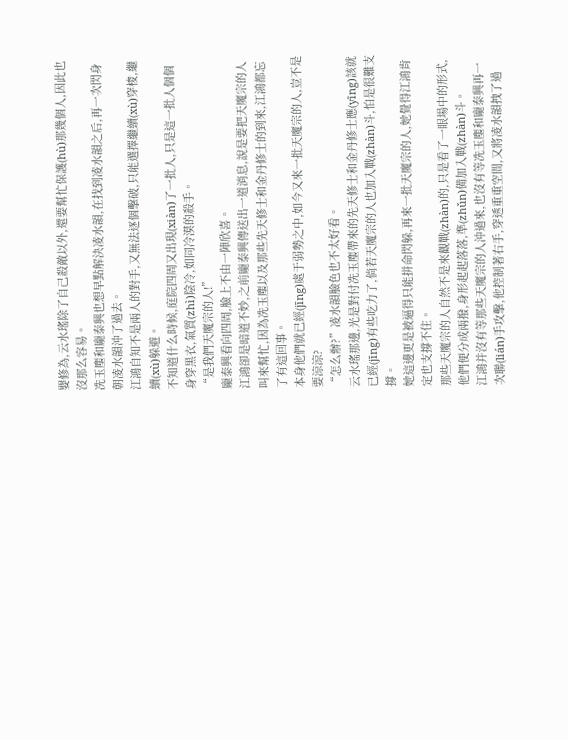嬰修為,云水瑤除了自己殺敵以外,還要幫忙保護(hù)那幾個人,因此也沒那么容易。
冼玉塵和龐泰興也想早點解決凌水韻,在找到凌水韻之后,再一次閃身朝凌水韻沖了過去。
江鴻自知不是兩人的對手,又無法逐個擊破,只能選擇繼續(xù)穿梭,繼續(xù)躲避。
不知道什么時候,庭院四周又出現(xiàn)了一批人,只是這一批人個個身穿黑衣,氣質(zhì)陰冷,如同冷漠的殺手。
“是我們天魔宗的人!”
龐泰興看向四周,臉上不由一陣欣喜。
江鴻卻是暗道不妙,之前龐泰興傳送出一道消息,說是要把天魔宗的人叫來幫忙,因為冼玉塵以及那些先天修士和金丹修士的到來,江鴻都忘了有這回事。
本身他們就已經(jīng)處于弱勢之中,如今又來一批天魔宗的人,豈不是要涼涼?
“怎么辦?”凌水韻臉色也不太好看。
云水瑤那邊,光是對付冼玉塵帶來的先天修士和金丹修士應(yīng)該就已經(jīng)有些吃力了,倘若天魔宗的人也加入戰(zhàn)斗,怕是很難支撐。
她這邊更是被逼得只能拼命閃躲,再來一批天魔宗的人,她覺得江鴻肯定也支撐不住。
那些天魔宗的人自然不是來觀戰(zhàn)的,只是看了一眼場中的形式,他們便分成兩撥,身形起起落落,準(zhǔn)備加入戰(zhàn)斗。
江鴻并沒有等那些天魔宗的人沖過來,也沒有等冼玉塵和龐泰興再一次聯(lián)手攻擊,他控制著右手,穿透重重空間,又將凌水韻拽了過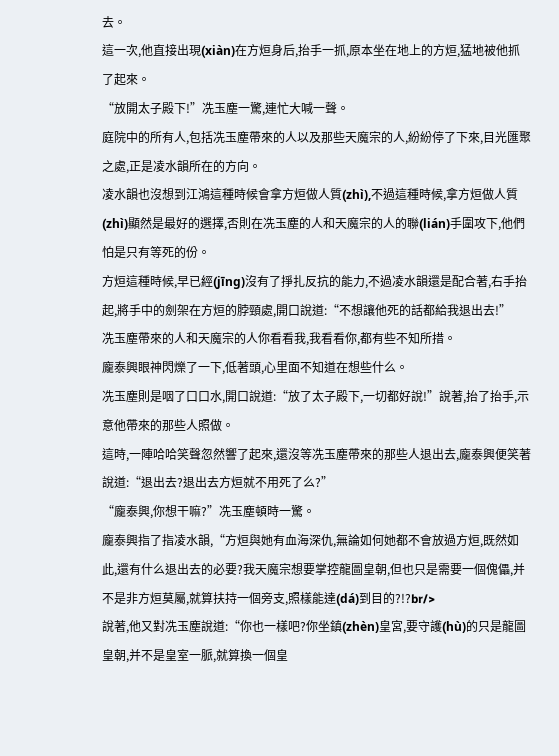去。
這一次,他直接出現(xiàn)在方烜身后,抬手一抓,原本坐在地上的方烜,猛地被他抓了起來。
“放開太子殿下!”冼玉塵一驚,連忙大喊一聲。
庭院中的所有人,包括冼玉塵帶來的人以及那些天魔宗的人,紛紛停了下來,目光匯聚之處,正是凌水韻所在的方向。
凌水韻也沒想到江鴻這種時候會拿方烜做人質(zhì),不過這種時候,拿方烜做人質(zhì)顯然是最好的選擇,否則在冼玉塵的人和天魔宗的人的聯(lián)手圍攻下,他們怕是只有等死的份。
方烜這種時候,早已經(jīng)沒有了掙扎反抗的能力,不過凌水韻還是配合著,右手抬起,將手中的劍架在方烜的脖頸處,開口說道:“不想讓他死的話都給我退出去!”
冼玉塵帶來的人和天魔宗的人你看看我,我看看你,都有些不知所措。
龐泰興眼神閃爍了一下,低著頭,心里面不知道在想些什么。
冼玉塵則是咽了口口水,開口說道:“放了太子殿下,一切都好說!”說著,抬了抬手,示意他帶來的那些人照做。
這時,一陣哈哈笑聲忽然響了起來,還沒等冼玉塵帶來的那些人退出去,龐泰興便笑著說道:“退出去?退出去方烜就不用死了么?”
“龐泰興,你想干嘛?”冼玉塵頓時一驚。
龐泰興指了指凌水韻,“方烜與她有血海深仇,無論如何她都不會放過方烜,既然如此,還有什么退出去的必要?我天魔宗想要掌控龍圖皇朝,但也只是需要一個傀儡,并不是非方烜莫屬,就算扶持一個旁支,照樣能達(dá)到目的?!?br/>
說著,他又對冼玉塵說道:“你也一樣吧?你坐鎮(zhèn)皇宮,要守護(hù)的只是龍圖皇朝,并不是皇室一脈,就算換一個皇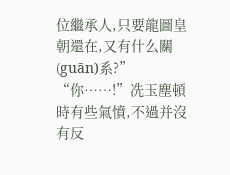位繼承人,只要龍圖皇朝還在,又有什么關(guān)系?”
“你……!”冼玉塵頓時有些氣憤,不過并沒有反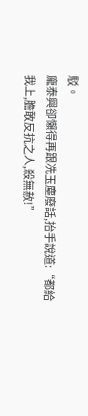駁。
龐泰興卻懶得再跟冼玉塵廢話,抬手說道:“都給我上,膽敢反抗之人,殺無赦!”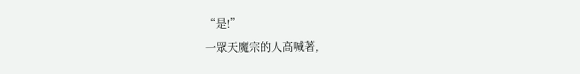“是!”
一眾天魔宗的人高喊著,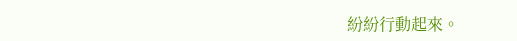紛紛行動起來。